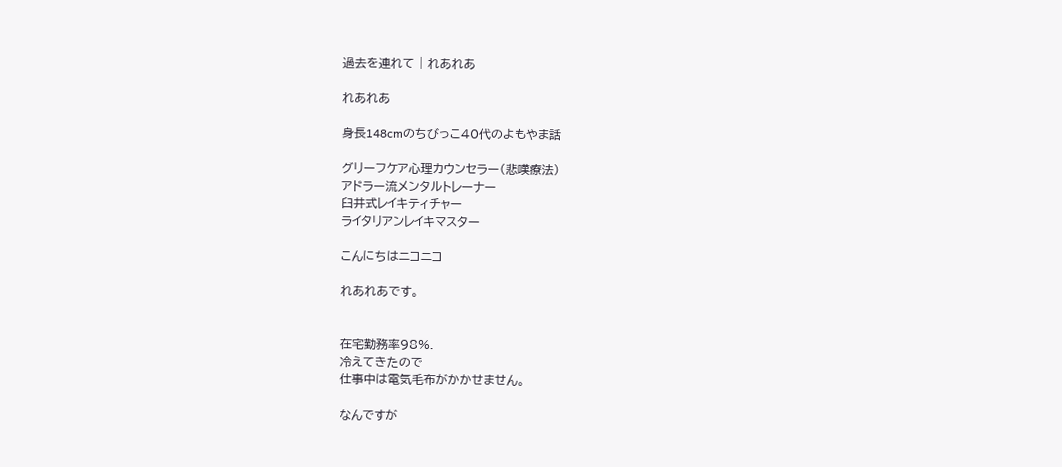過去を連れて | れあれあ

れあれあ

身長148cmのちびっこ40代のよもやま話

グリーフケア心理カウンセラー(悲嘆療法)
アドラー流メンタルトレーナー
臼井式レイキティチャー
ライタリアンレイキマスター

こんにちはニコニコ

れあれあです。


在宅勤務率98%.
冷えてきたので
仕事中は電気毛布がかかせません。

なんですが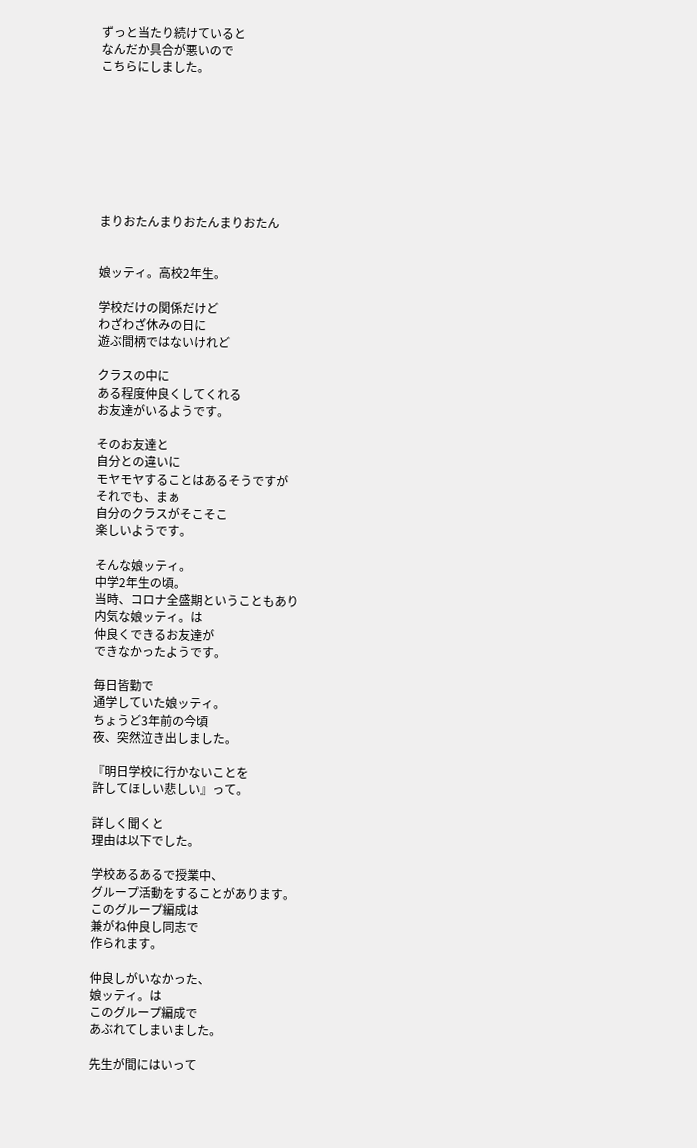ずっと当たり続けていると
なんだか具合が悪いので
こちらにしました。








まりおたんまりおたんまりおたん


娘ッティ。高校2年生。

学校だけの関係だけど
わざわざ休みの日に
遊ぶ間柄ではないけれど

クラスの中に
ある程度仲良くしてくれる
お友達がいるようです。

そのお友達と
自分との違いに
モヤモヤすることはあるそうですが
それでも、まぁ
自分のクラスがそこそこ
楽しいようです。

そんな娘ッティ。
中学2年生の頃。
当時、コロナ全盛期ということもあり
内気な娘ッティ。は
仲良くできるお友達が
できなかったようです。

毎日皆勤で
通学していた娘ッティ。
ちょうど3年前の今頃
夜、突然泣き出しました。

『明日学校に行かないことを
許してほしい悲しい』って。

詳しく聞くと
理由は以下でした。

学校あるあるで授業中、
グループ活動をすることがあります。
このグループ編成は
兼がね仲良し同志で
作られます。

仲良しがいなかった、
娘ッティ。は
このグループ編成で
あぶれてしまいました。

先生が間にはいって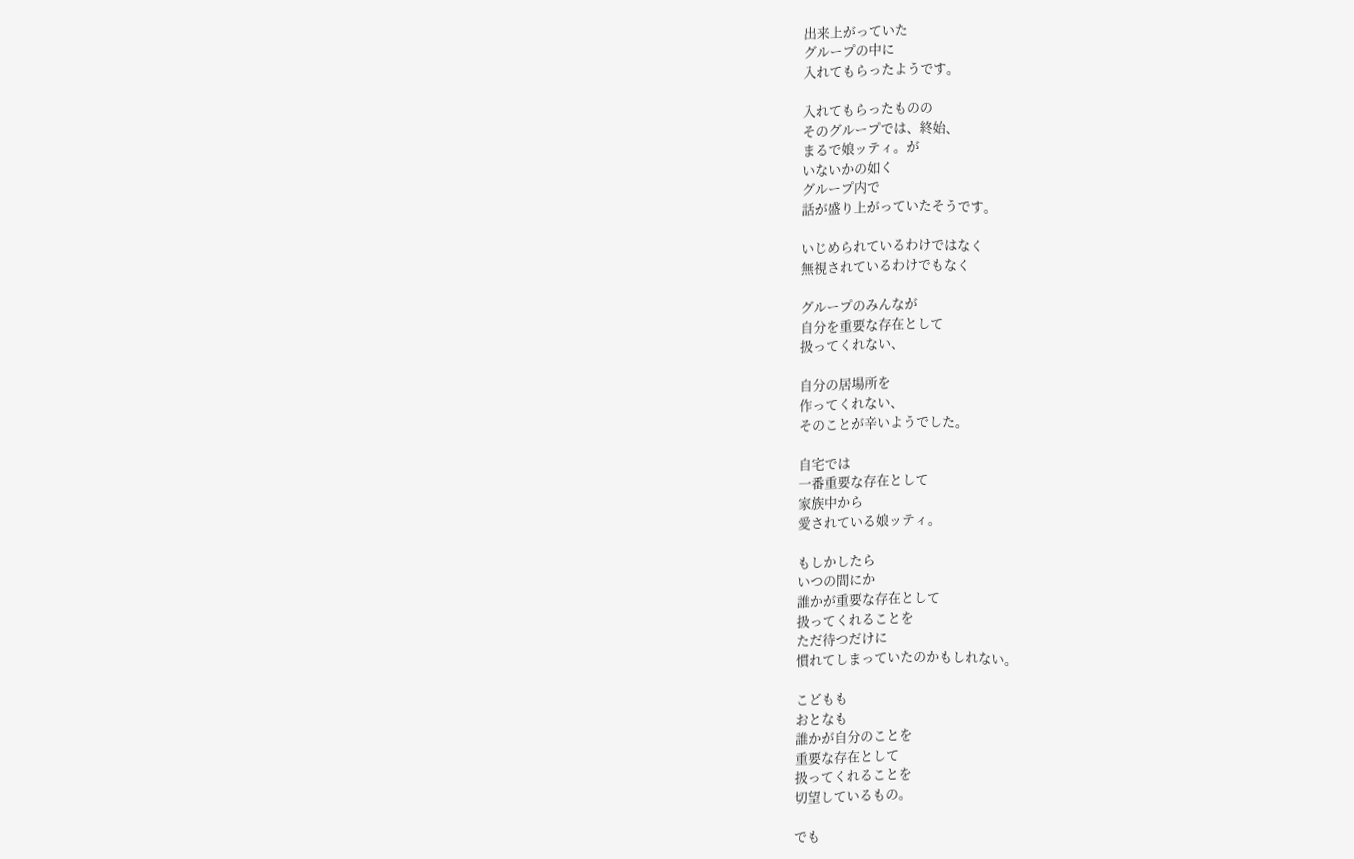出来上がっていた
グループの中に
入れてもらったようです。

入れてもらったものの
そのグループでは、終始、
まるで娘ッティ。が
いないかの如く
グループ内で
話が盛り上がっていたそうです。

いじめられているわけではなく
無視されているわけでもなく

グループのみんなが
自分を重要な存在として
扱ってくれない、

自分の居場所を
作ってくれない、
そのことが辛いようでした。

自宅では
一番重要な存在として
家族中から
愛されている娘ッティ。

もしかしたら
いつの間にか
誰かが重要な存在として
扱ってくれることを
ただ待つだけに
慣れてしまっていたのかもしれない。

こどもも
おとなも
誰かが自分のことを
重要な存在として
扱ってくれることを
切望しているもの。

でも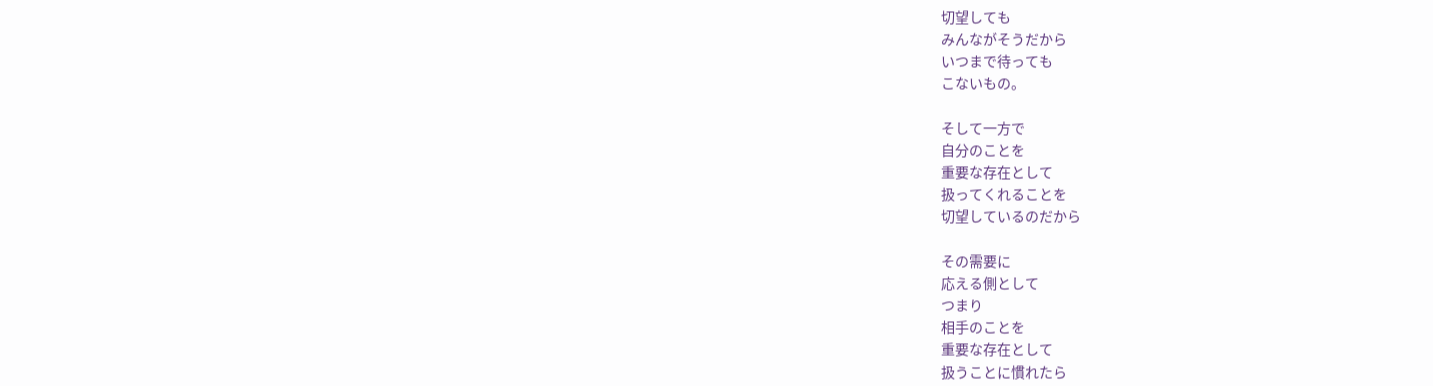切望しても
みんながそうだから
いつまで待っても
こないもの。

そして一方で
自分のことを
重要な存在として
扱ってくれることを
切望しているのだから

その需要に
応える側として
つまり
相手のことを
重要な存在として
扱うことに慣れたら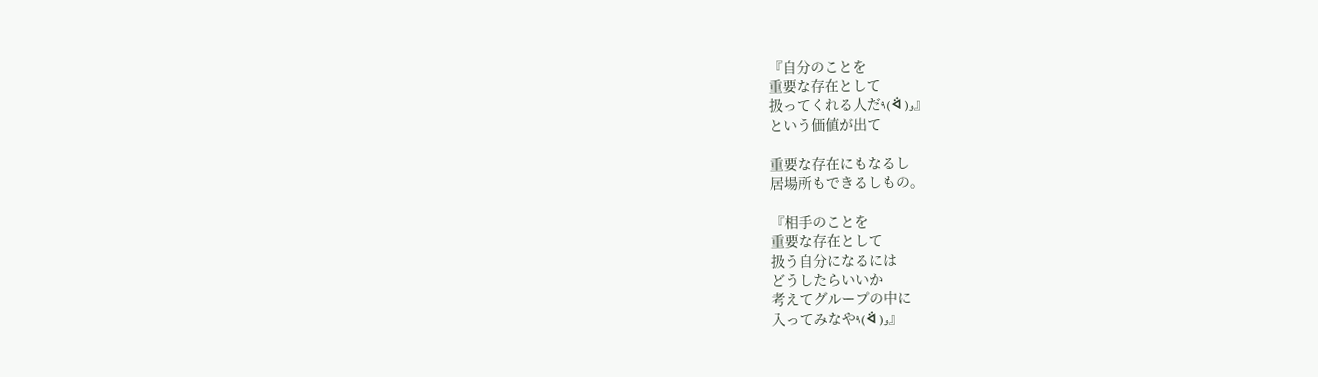『自分のことを
重要な存在として
扱ってくれる人だ٩( ᐛ )و』
という価値が出て

重要な存在にもなるし
居場所もできるしもの。

『相手のことを
重要な存在として
扱う自分になるには
どうしたらいいか
考えてグループの中に
入ってみなや٩( ᐛ )و』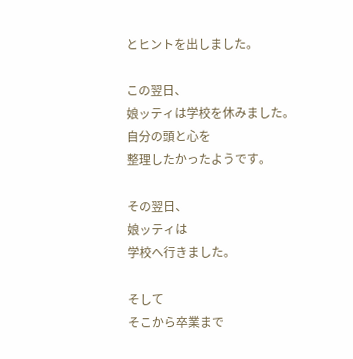とヒントを出しました。

この翌日、
娘ッティは学校を休みました。
自分の頭と心を
整理したかったようです。

その翌日、
娘ッティは
学校へ行きました。

そして
そこから卒業まで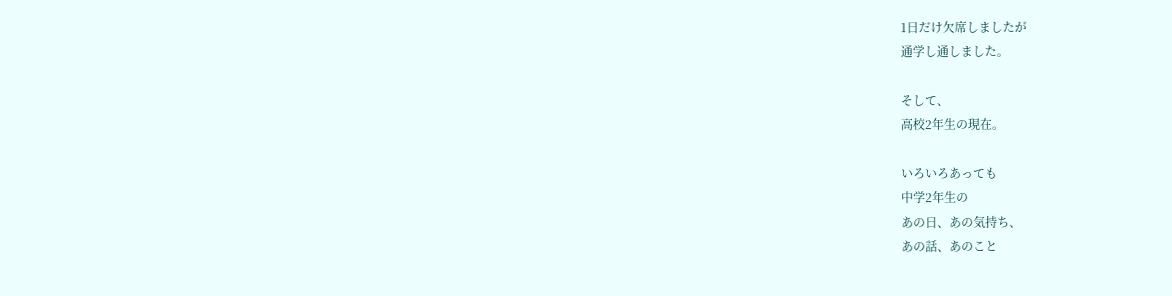1日だけ欠席しましたが
通学し通しました。

そして、
高校2年生の現在。

いろいろあっても
中学2年生の
あの日、あの気持ち、
あの話、あのこと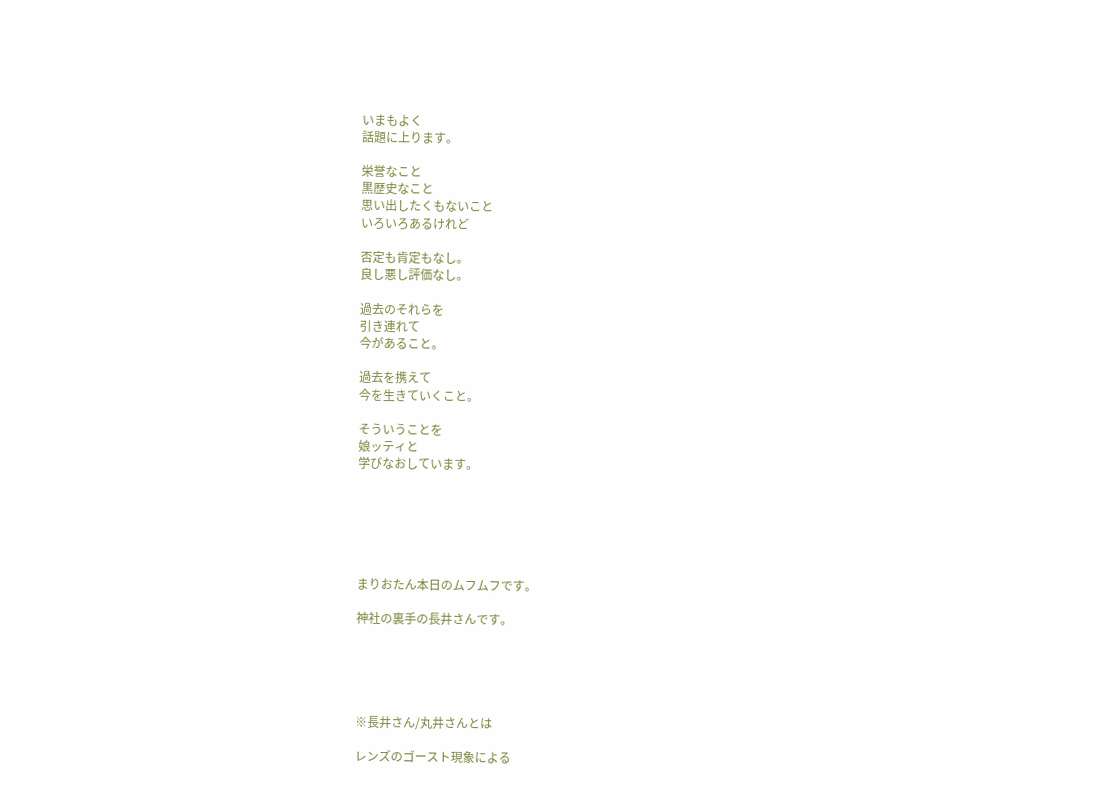いまもよく
話題に上ります。

栄誉なこと
黒歴史なこと
思い出したくもないこと
いろいろあるけれど

否定も肯定もなし。
良し悪し評価なし。

過去のそれらを
引き連れて
今があること。

過去を携えて
今を生きていくこと。

そういうことを
娘ッティと
学びなおしています。






まりおたん本日のムフムフです。

神社の裏手の長井さんです。





※長井さん/丸井さんとは

レンズのゴースト現象による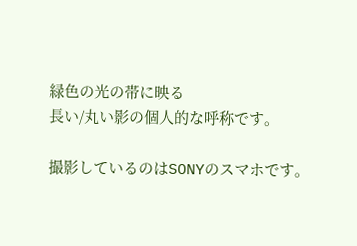緑色の光の帯に映る
長い/丸い影の個人的な呼称です。

撮影しているのはSONYのスマホです。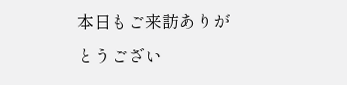本日もご来訪ありがとうござい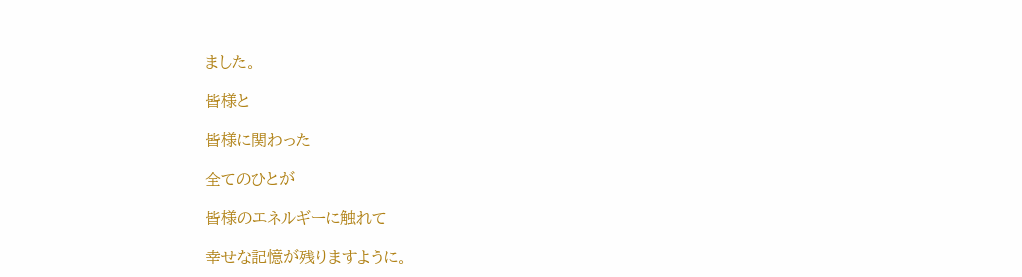ました。

皆様と

皆様に関わった

全てのひとが

皆様のエネルギーに触れて

幸せな記憶が残りますように。